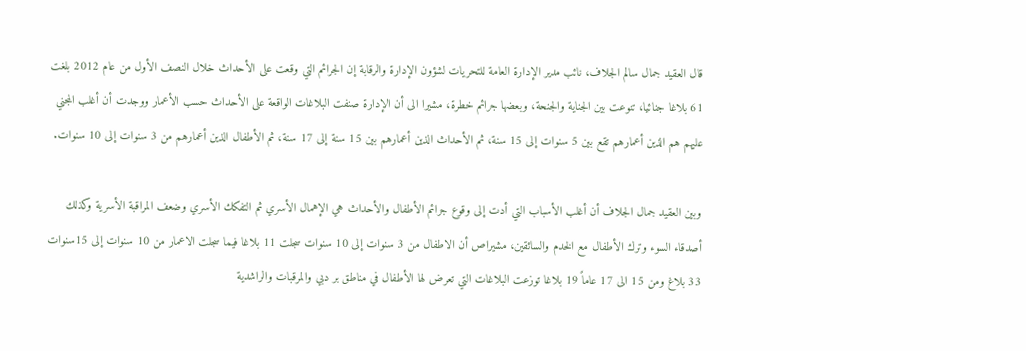قال العقيد جمال سالم الجلاف، نائب مدير الإدارة العامة للتحريات لشؤون الإدارة والرقابة إن الجرائم التي وقعت على الأحداث خلال النصف الأول من عام 2012 بلغت 61 بلاغا جنائيا، تنوعت بين الجناية والجنحة، وبعضها جرائم خطرة، مشيرا الى أن الإدارة صنفت البلاغات الواقعة على الأحداث حسب الأعمار ووجدت أن أغلب المجني عليهم هم الذين أعمارهم تقع بين 5 سنوات إلى 15 سنة، ثم الأحداث الذين أعمارهم بين 15 سنة إلى 17 سنة، ثم الأطفال الذين أعمارهم من 3 سنوات إلى 10 سنوات.

وبين العقيد جمال الجلاف أن أغلب الأسباب التي أدت إلى وقوع جرائم الأطفال والأحداث هي الإهمال الأسري ثم التفكك الأسري وضعف المراقبة الأسرية وكذلك أصدقاء السوء وترك الأطفال مع الخدم والسائقين، مشيراص أن الاطفال من 3 سنوات إلى 10 سنوات سجلت 11 بلاغا فيما سجلت الاعمار من 10 سنوات إلى 15سنوات 33 بلاغ ومن 15 الى 17 عاماً 19 بلاغا توزعت البلاغات التي تعرض لها الأطفال في مناطق بر دبي والمرقبات والراشدية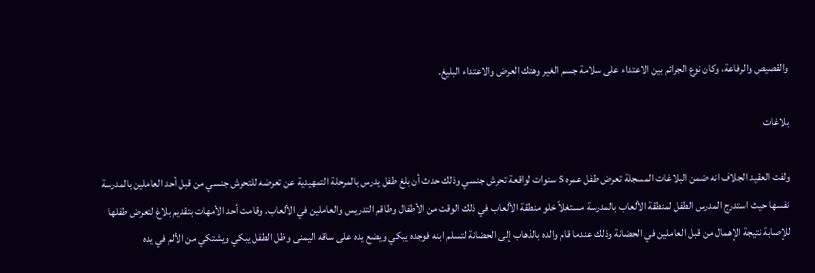والقصيص والرفاعة، وكان نوع الجرائم بين الاعتداء على سلامة جسم الغير وهتك العرض والاعتداء البليغ.

بلاغات

ولفت العقيد الجلاف انه ضمن البلاغات المسجلة تعرض طفل عمره 5 سنوات لواقعة تحرش جنسي وذلك حدث أن بلغ طفل يدرس بالمرحلة التمهيدية عن تعرضه للتحرش جنسي من قبل أحد العاملين بالمدرسة نفسها حيث استدرج المدرس الطفل لمنطقة الألعاب بالمدرسة مستغلاً خلو منطقة الألعاب في ذلك الوقت من الأطفال وطاقم التدريس والعاملين في الألعاب. وقامت أحد الأمهات بتقديم بلاغ لتعرض طفلها للإصابة نتيجة الإهمال من قبل العاملين في الحضانة وذلك عندما قام والده بالذهاب إلى الحضانة لتسلم ابنه فوجده يبكي ويضع يده على ساقه اليمنى وظل الطفل يبكي ويشتكي من الألم في يده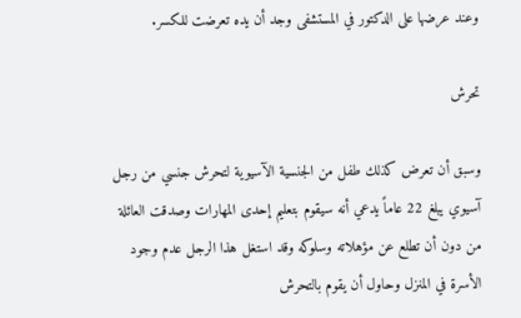وعند عرضها على الدكتور في المستشفى وجد أن يده تعرضت للكسر.

تحرش

وسبق أن تعرض كذلك طفل من الجنسية الآسيوية لتحرش جنسي من رجل آسيوي يبلغ 22 عاماً يدعي أنه سيقوم بتعليم إحدى المهارات وصدقت العائلة من دون أن تطلع عن مؤهلاته وسلوكه وقد استغل هذا الرجل عدم وجود الأسرة في المنزل وحاول أن يقوم بالتحرش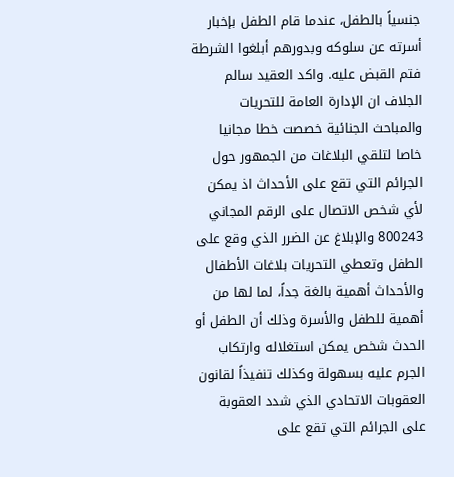جنسياً بالطفل، عندما قام الطفل بإخبار أسرته عن سلوكه وبدورهم أبلغوا الشرطة فتم القبض عليه. واكد العقيد سالم الجلاف ان الإدارة العامة للتحريات والمباحث الجنائية خصصت خطا مجانيا خاصا لتلقي البلاغات من الجمهور حول الجرائم التي تقع على الأحداث اذ يمكن لأي شخص الاتصال على الرقم المجاني 800243 والإبلاغ عن الضرر الذي وقع على الطفل وتعطي التحريات بلاغات الأطفال والأحداث أهمية بالغة جداً، لما لها من أهمية للطفل والأسرة وذلك أن الطفل أو الحدث شخص يمكن استغلاله وارتكاب الجرم عليه بسهولة وكذلك تنفيذاً لقانون العقوبات الاتحادي الذي شدد العقوبة على الجرائم التي تقع على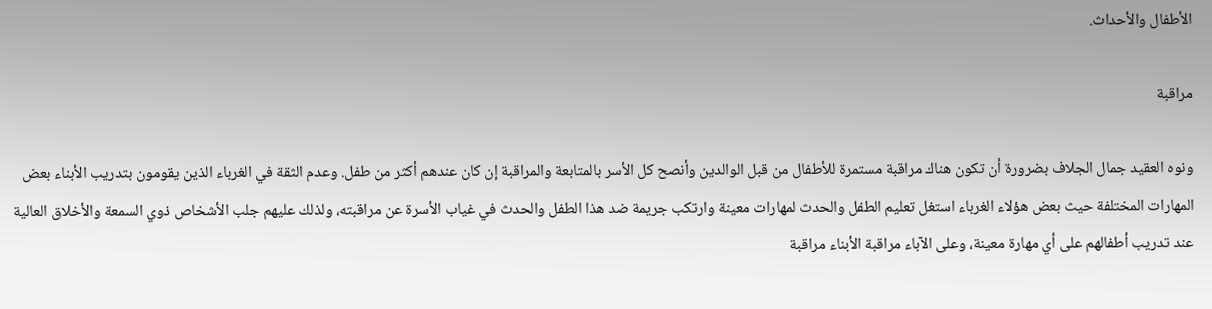الأطفال والأحداث.

مراقبة

ونوه العقيد جمال الجلاف بضرورة أن تكون هناك مراقبة مستمرة للأطفال من قبل الوالدين وأنصح كل الأسر بالمتابعة والمراقبة إن كان عندهم أكثر من طفل. وعدم الثقة في الغرباء الذين يقومون بتدريب الأبناء بعض المهارات المختلفة حيث بعض هؤلاء الغرباء استغل تعليم الطفل والحدث لمهارات معينة وارتكب جريمة ضد هذا الطفل والحدث في غياب الأسرة عن مراقبته، ولذلك عليهم جلب الأشخاص ذوي السمعة والأخلاق العالية عند تدريب أطفالهم على أي مهارة معينة، وعلى الآباء مراقبة الأبناء مراقبة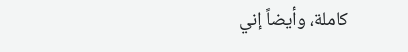كاملة، وأيضاً إني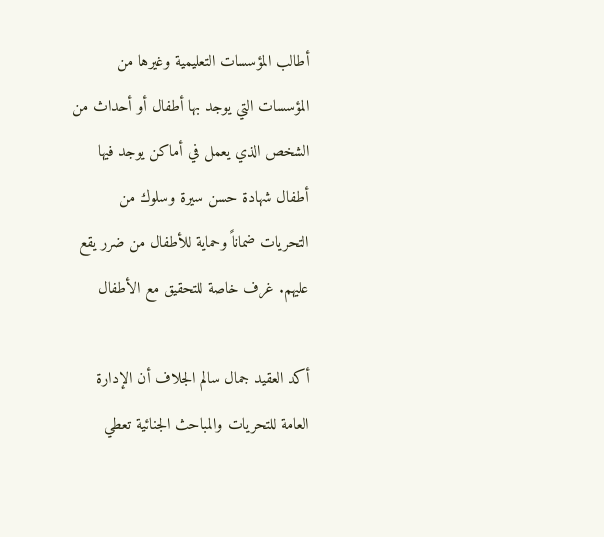أطالب المؤسسات التعليمية وغيرها من المؤسسات التي يوجد بها أطفال أو أحداث من الشخص الذي يعمل في أماكن يوجد فيها أطفال شهادة حسن سيرة وسلوك من التحريات ضماناً وحماية للأطفال من ضرر يقع عليهم. غرف خاصة للتحقيق مع الأطفال

أكد العقيد جمال سالم الجلاف أن الإدارة العامة للتحريات والمباحث الجنائية تعطي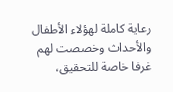رعاية كاملة لهؤلاء الأطفال والأحداث وخصصت لهم غرفا خاصة للتحقيق،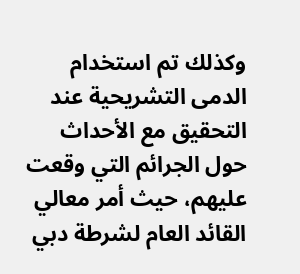وكذلك تم استخدام الدمى التشريحية عند التحقيق مع الأحداث حول الجرائم التي وقعت عليهم، حيث أمر معالي القائد العام لشرطة دبي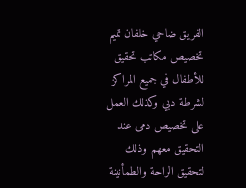الفريق ضاحي خلفان تميم تخصيص مكاتب تحقيق للأطفال في جميع المراكز لشرطة دبي وكذلك العمل على تخصيص دمى عند التحقيق معهم وذلك لتحقيق الراحة والطمأنينة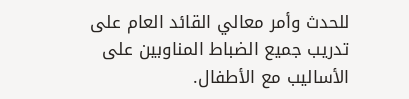للحدث وأمر معالي القائد العام على تدريب جميع الضباط المناوبين على الأساليب مع الأطفال.